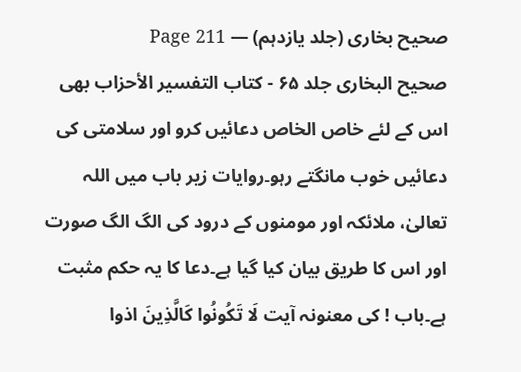صحیح بخاری (جلد یازدہم) — Page 211
صحيح البخاری جلد ۶۵ - كتاب التفسير الأحزاب بھی اس کے لئے خاص الخاص دعائیں کرو اور سلامتی کی دعائیں خوب مانگتے رہو۔روایات زیر باب میں اللہ تعالیٰ، ملائکہ اور مومنوں کے درود کی الگ الگ صورت اور اس کا طریق بیان کیا گیا ہے۔دعا کا یہ حکم مثبت ہے۔باب ! کی معنونہ آیت لَا تَكُونُوا كَالَّذِينَ اذوا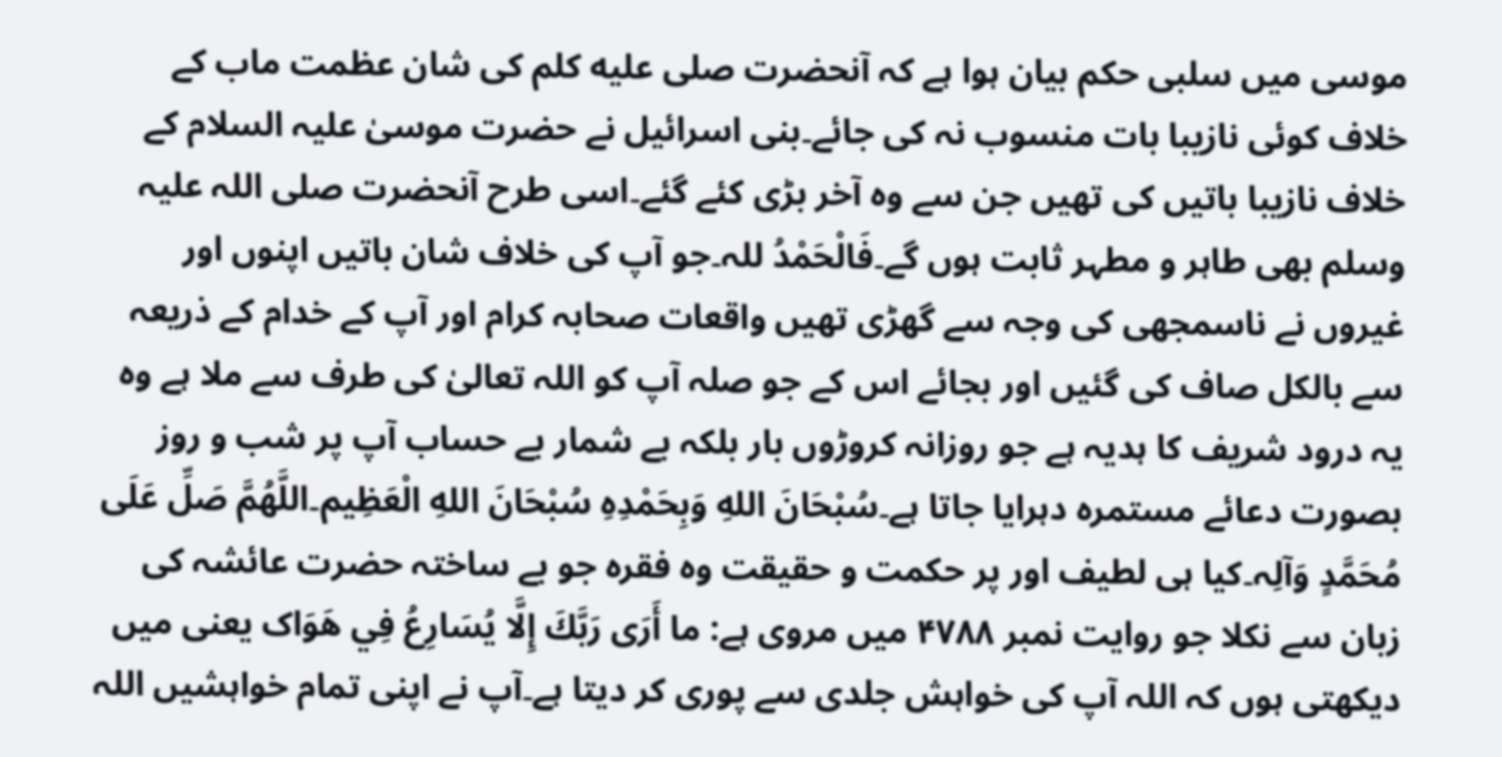موسی میں سلبی حکم بیان ہوا ہے کہ آنحضرت صلی علیه کلم کی شان عظمت ماب کے خلاف کوئی نازیبا بات منسوب نہ کی جائے۔بنی اسرائیل نے حضرت موسیٰ علیہ السلام کے خلاف نازیبا باتیں کی تھیں جن سے وہ آخر بڑی کئے گئے۔اسی طرح آنحضرت صلی اللہ علیہ وسلم بھی طاہر و مطہر ثابت ہوں گے۔فَالْحَمْدُ للہ۔جو آپ کی خلاف شان باتیں اپنوں اور غیروں نے ناسمجھی کی وجہ سے گھڑی تھیں واقعات صحابہ کرام اور آپ کے خدام کے ذریعہ سے بالکل صاف کی گئیں اور بجائے اس کے جو صلہ آپ کو اللہ تعالیٰ کی طرف سے ملا ہے وہ یہ درود شریف کا ہدیہ ہے جو روزانہ کروڑوں بار بلکہ بے شمار بے حساب آپ پر شب و روز بصورت دعائے مستمرہ دہرایا جاتا ہے۔سُبْحَانَ اللهِ وَبِحَمْدِهِ سُبْحَانَ اللهِ الْعَظِيم۔اللَّهُمَّ صَلِّ عَلَى مُحَمَّدٍ وَآلِہ۔کیا ہی لطیف اور پر حکمت و حقیقت وہ فقرہ جو بے ساختہ حضرت عائشہ کی زبان سے نکلا جو روایت نمبر ۴۷۸۸ میں مروی ہے: ما أَرَى رَبَّكَ إِلَّا يُسَارِعُ فِي هَوَاک یعنی میں دیکھتی ہوں کہ اللہ آپ کی خواہش جلدی سے پوری کر دیتا ہے۔آپ نے اپنی تمام خواہشیں اللہ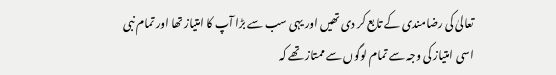تعالیٰ کی رضامندی کے تابع کر دی تھیں اور یہی سب سے بڑا آپ کا امتیاز تھا اور تمام نبی اسی امتیاز کی وجہ سے تمام لوگوں سے ممتاز تھے کہ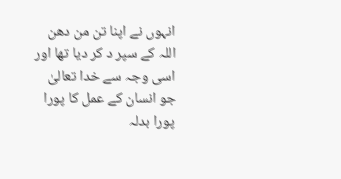انہوں نے اپنا تن من دھن اللہ کے سپر د کر دیا تھا اور اسی وجہ سے خدا تعالیٰ جو انسان کے عمل کا پورا پورا بدلہ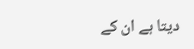دیتا ہے ان کے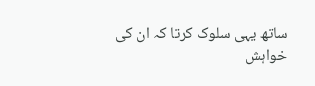ساتھ یہی سلوک کرتا کہ ان کی خواہش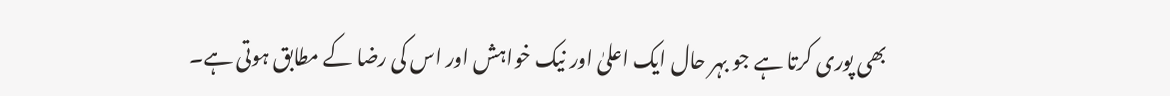بھی پوری کرتا ہے جو بہر حال ایک اعلیٰ اور نیک خواہش اور اس کی رضا کے مطابق ہوتی ہے۔